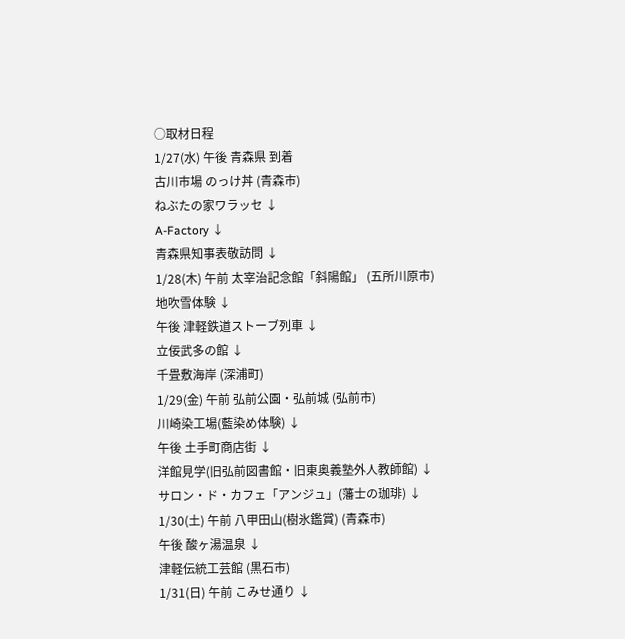○取材日程
1/27(水) 午後 青森県 到着
古川市場 のっけ丼 (青森市)
ねぶたの家ワラッセ ↓
A-Factory ↓
青森県知事表敬訪問 ↓
1/28(木) 午前 太宰治記念館「斜陽館」 (五所川原市)
地吹雪体験 ↓
午後 津軽鉄道ストーブ列車 ↓
立佞武多の館 ↓
千畳敷海岸 (深浦町)
1/29(金) 午前 弘前公園・弘前城 (弘前市)
川崎染工場(藍染め体験) ↓
午後 土手町商店街 ↓
洋館見学(旧弘前図書館・旧東奥義塾外人教師館) ↓
サロン・ド・カフェ「アンジュ」(藩士の珈琲) ↓
1/30(土) 午前 八甲田山(樹氷鑑賞) (青森市)
午後 酸ヶ湯温泉 ↓
津軽伝統工芸館 (黒石市)
1/31(日) 午前 こみせ通り ↓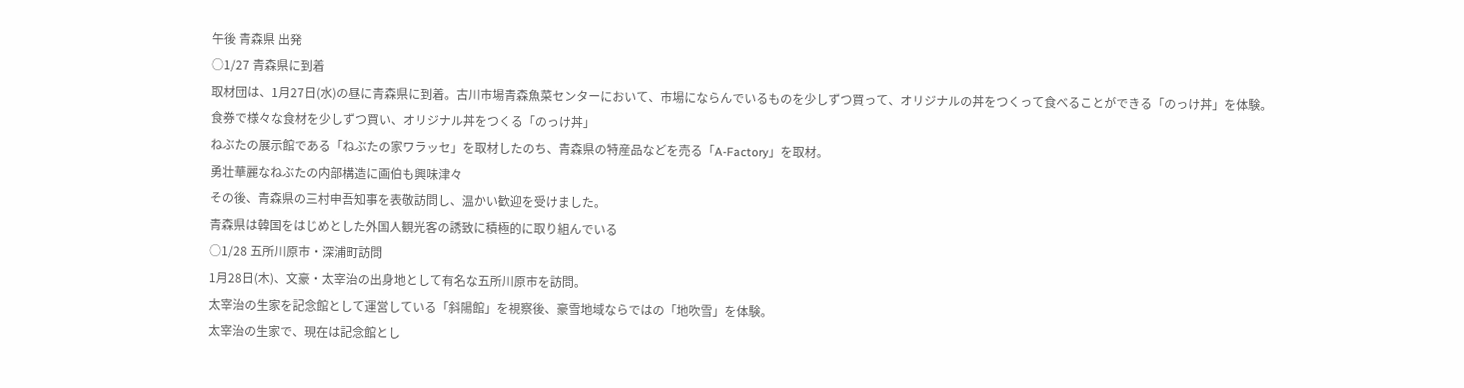午後 青森県 出発
○1/27 青森県に到着
取材団は、1月27日(水)の昼に青森県に到着。古川市場青森魚菜センターにおいて、市場にならんでいるものを少しずつ買って、オリジナルの丼をつくって食べることができる「のっけ丼」を体験。
食券で様々な食材を少しずつ買い、オリジナル丼をつくる「のっけ丼」
ねぶたの展示館である「ねぶたの家ワラッセ」を取材したのち、青森県の特産品などを売る「A-Factory」を取材。
勇壮華麗なねぶたの内部構造に画伯も興味津々
その後、青森県の三村申吾知事を表敬訪問し、温かい歓迎を受けました。
青森県は韓国をはじめとした外国人観光客の誘致に積極的に取り組んでいる
○1/28 五所川原市・深浦町訪問
1月28日(木)、文豪・太宰治の出身地として有名な五所川原市を訪問。
太宰治の生家を記念館として運営している「斜陽館」を視察後、豪雪地域ならではの「地吹雪」を体験。
太宰治の生家で、現在は記念館とし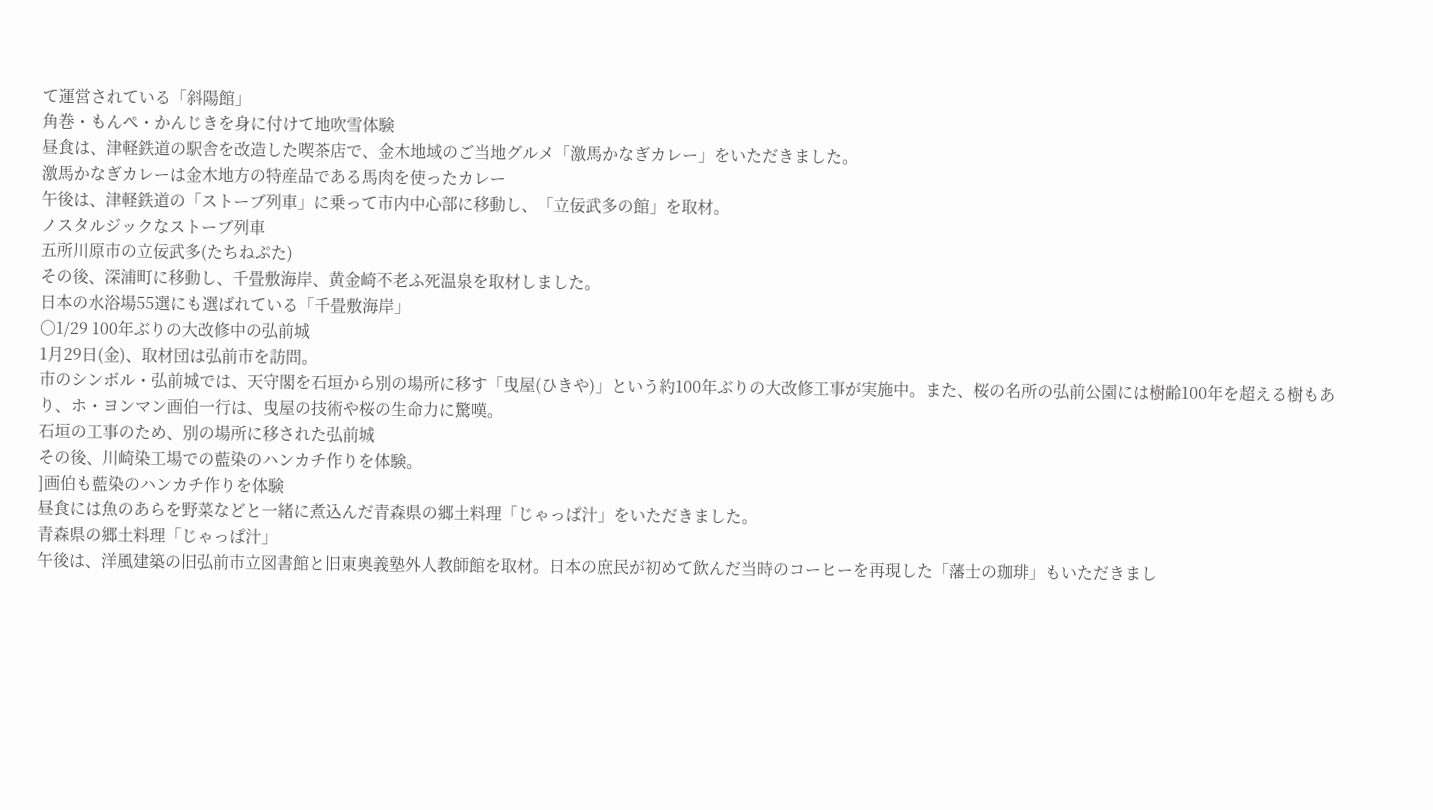て運営されている「斜陽館」
角巻・もんぺ・かんじきを身に付けて地吹雪体験
昼食は、津軽鉄道の駅舎を改造した喫茶店で、金木地域のご当地グルメ「激馬かなぎカレー」をいただきました。
激馬かなぎカレーは金木地方の特産品である馬肉を使ったカレー
午後は、津軽鉄道の「ストーブ列車」に乗って市内中心部に移動し、「立佞武多の館」を取材。
ノスタルジックなストーブ列車
五所川原市の立佞武多(たちねぷた)
その後、深浦町に移動し、千畳敷海岸、黄金崎不老ふ死温泉を取材しました。
日本の水浴場55選にも選ばれている「千畳敷海岸」
○1/29 100年ぶりの大改修中の弘前城
1月29日(金)、取材団は弘前市を訪問。
市のシンボル・弘前城では、天守閣を石垣から別の場所に移す「曳屋(ひきや)」という約100年ぶりの大改修工事が実施中。また、桜の名所の弘前公園には樹齢100年を超える樹もあり、ホ・ヨンマン画伯一行は、曳屋の技術や桜の生命力に驚嘆。
石垣の工事のため、別の場所に移された弘前城
その後、川崎染工場での藍染のハンカチ作りを体験。
]画伯も藍染のハンカチ作りを体験
昼食には魚のあらを野菜などと一緒に煮込んだ青森県の郷土料理「じゃっぱ汁」をいただきました。
青森県の郷土料理「じゃっぱ汁」
午後は、洋風建築の旧弘前市立図書館と旧東奥義塾外人教師館を取材。日本の庶民が初めて飲んだ当時のコーヒーを再現した「藩士の珈琲」もいただきまし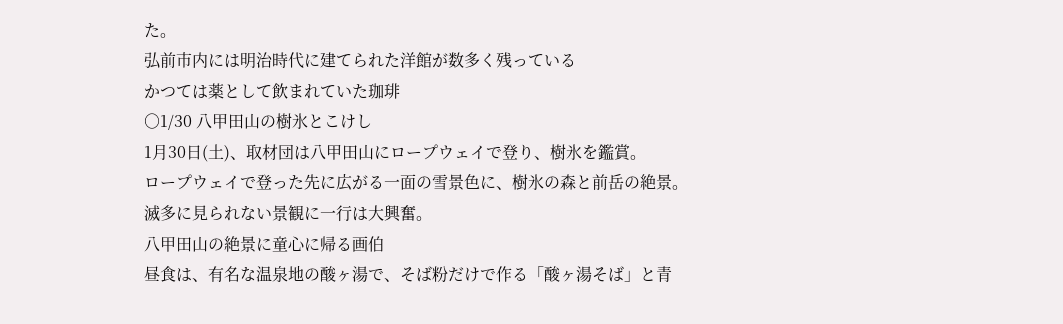た。
弘前市内には明治時代に建てられた洋館が数多く残っている
かつては薬として飲まれていた珈琲
○1/30 八甲田山の樹氷とこけし
1月30日(土)、取材団は八甲田山にロープウェイで登り、樹氷を鑑賞。
ロープウェイで登った先に広がる一面の雪景色に、樹氷の森と前岳の絶景。滅多に見られない景観に一行は大興奮。
八甲田山の絶景に童心に帰る画伯
昼食は、有名な温泉地の酸ヶ湯で、そば粉だけで作る「酸ヶ湯そば」と青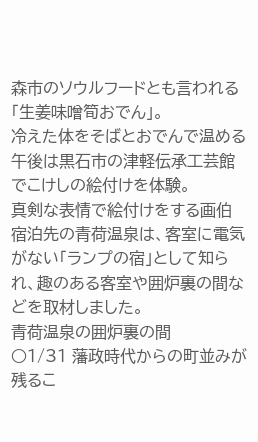森市のソウルフードとも言われる「生姜味噌筍おでん」。
冷えた体をそばとおでんで温める
午後は黒石市の津軽伝承工芸館でこけしの絵付けを体験。
真剣な表情で絵付けをする画伯
宿泊先の青荷温泉は、客室に電気がない「ランプの宿」として知られ、趣のある客室や囲炉裏の間などを取材しました。
青荷温泉の囲炉裏の間
○1/31 藩政時代からの町並みが残るこ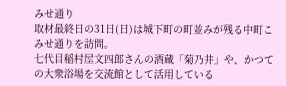みせ通り
取材最終日の31日(日)は城下町の町並みが残る中町こみせ通りを訪問。
七代目稲村屋文四郎さんの酒蔵「菊乃井」や、かつての大衆浴場を交流館として活用している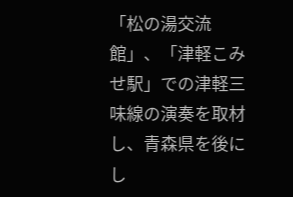「松の湯交流館」、「津軽こみせ駅」での津軽三味線の演奏を取材し、青森県を後にし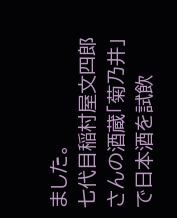ました。
七代目稲村屋文四郎さんの酒蔵「菊乃井」で日本酒を試飲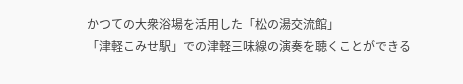かつての大衆浴場を活用した「松の湯交流館」
「津軽こみせ駅」での津軽三味線の演奏を聴くことができる